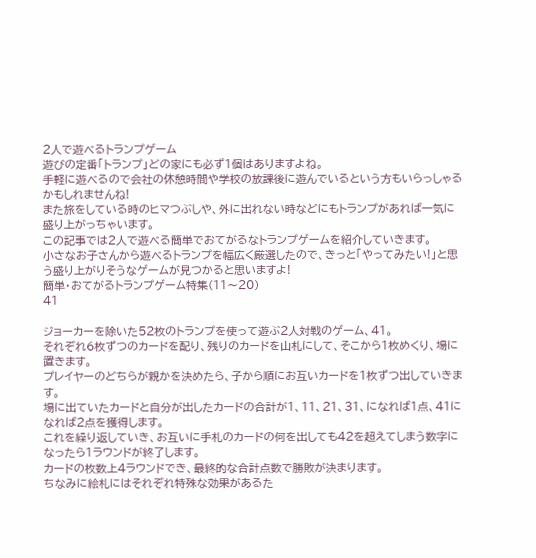2人で遊べるトランプゲーム
遊びの定番「トランプ」どの家にも必ず1個はありますよね。
手軽に遊べるので会社の休憩時間や学校の放課後に遊んでいるという方もいらっしゃるかもしれませんね!
また旅をしている時のヒマつぶしや、外に出れない時などにもトランプがあれば一気に盛り上がっちゃいます。
この記事では2人で遊べる簡単でおてがるなトランプゲームを紹介していきます。
小さなお子さんから遊べるトランプを幅広く厳選したので、きっと「やってみたい!」と思う盛り上がりそうなゲームが見つかると思いますよ!
簡単・おてがるトランプゲーム特集(11〜20)
41

ジョーカーを除いた52枚のトランプを使って遊ぶ2人対戦のゲーム、41。
それぞれ6枚ずつのカードを配り、残りのカードを山札にして、そこから1枚めくり、場に置きます。
プレイヤーのどちらが親かを決めたら、子から順にお互いカードを1枚ずつ出していきます。
場に出ていたカードと自分が出したカードの合計が1、11、21、31、になれば1点、41になれば2点を獲得します。
これを繰り返していき、お互いに手札のカードの何を出しても42を超えてしまう数字になったら1ラウンドが終了します。
カードの枚数上4ラウンドでき、最終的な合計点数で勝敗が決まります。
ちなみに絵札にはそれぞれ特殊な効果があるた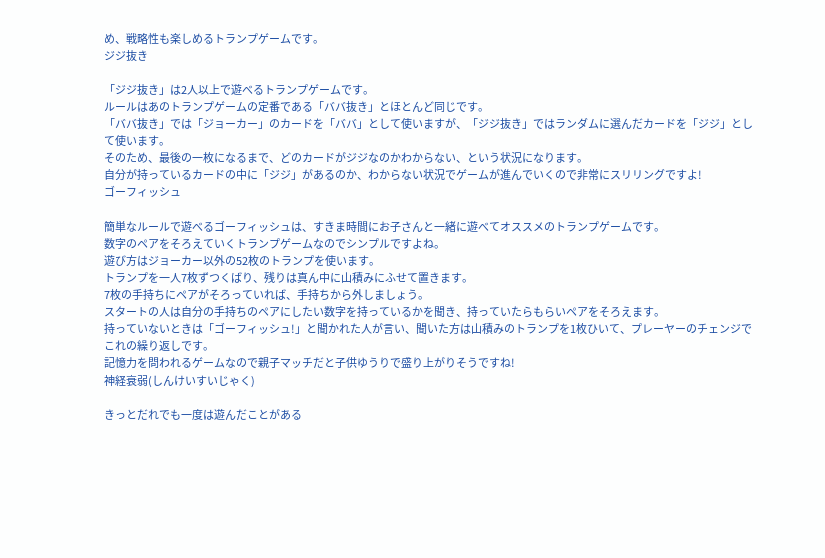め、戦略性も楽しめるトランプゲームです。
ジジ抜き

「ジジ抜き」は2人以上で遊べるトランプゲームです。
ルールはあのトランプゲームの定番である「ババ抜き」とほとんど同じです。
「ババ抜き」では「ジョーカー」のカードを「ババ」として使いますが、「ジジ抜き」ではランダムに選んだカードを「ジジ」として使います。
そのため、最後の一枚になるまで、どのカードがジジなのかわからない、という状況になります。
自分が持っているカードの中に「ジジ」があるのか、わからない状況でゲームが進んでいくので非常にスリリングですよ!
ゴーフィッシュ

簡単なルールで遊べるゴーフィッシュは、すきま時間にお子さんと一緒に遊べてオススメのトランプゲームです。
数字のペアをそろえていくトランプゲームなのでシンプルですよね。
遊び方はジョーカー以外の52枚のトランプを使います。
トランプを一人7枚ずつくばり、残りは真ん中に山積みにふせて置きます。
7枚の手持ちにペアがそろっていれば、手持ちから外しましょう。
スタートの人は自分の手持ちのペアにしたい数字を持っているかを聞き、持っていたらもらいペアをそろえます。
持っていないときは「ゴーフィッシュ!」と聞かれた人が言い、聞いた方は山積みのトランプを1枚ひいて、プレーヤーのチェンジでこれの繰り返しです。
記憶力を問われるゲームなので親子マッチだと子供ゆうりで盛り上がりそうですね!
神経衰弱(しんけいすいじゃく)

きっとだれでも一度は遊んだことがある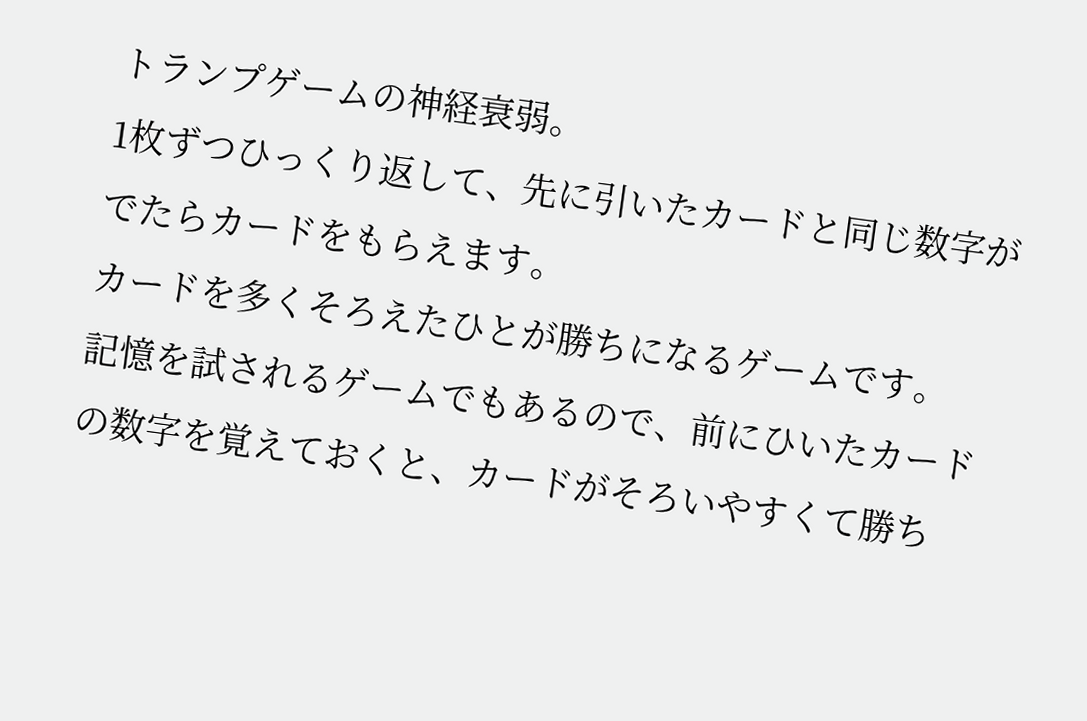トランプゲームの神経衰弱。
1枚ずつひっくり返して、先に引いたカードと同じ数字がでたらカードをもらえます。
カードを多くそろえたひとが勝ちになるゲームです。
記憶を試されるゲームでもあるので、前にひいたカードの数字を覚えておくと、カードがそろいやすくて勝ち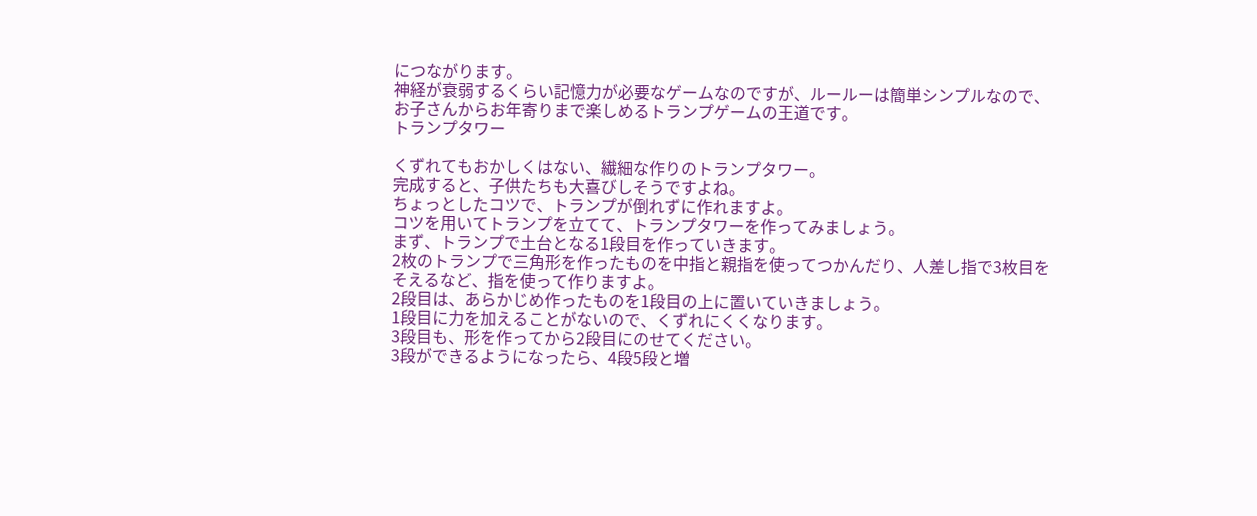につながります。
神経が衰弱するくらい記憶力が必要なゲームなのですが、ルールーは簡単シンプルなので、お子さんからお年寄りまで楽しめるトランプゲームの王道です。
トランプタワー

くずれてもおかしくはない、繊細な作りのトランプタワー。
完成すると、子供たちも大喜びしそうですよね。
ちょっとしたコツで、トランプが倒れずに作れますよ。
コツを用いてトランプを立てて、トランプタワーを作ってみましょう。
まず、トランプで土台となる1段目を作っていきます。
2枚のトランプで三角形を作ったものを中指と親指を使ってつかんだり、人差し指で3枚目をそえるなど、指を使って作りますよ。
2段目は、あらかじめ作ったものを1段目の上に置いていきましょう。
1段目に力を加えることがないので、くずれにくくなります。
3段目も、形を作ってから2段目にのせてください。
3段ができるようになったら、4段5段と増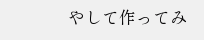やして作ってみ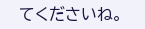てくださいね。